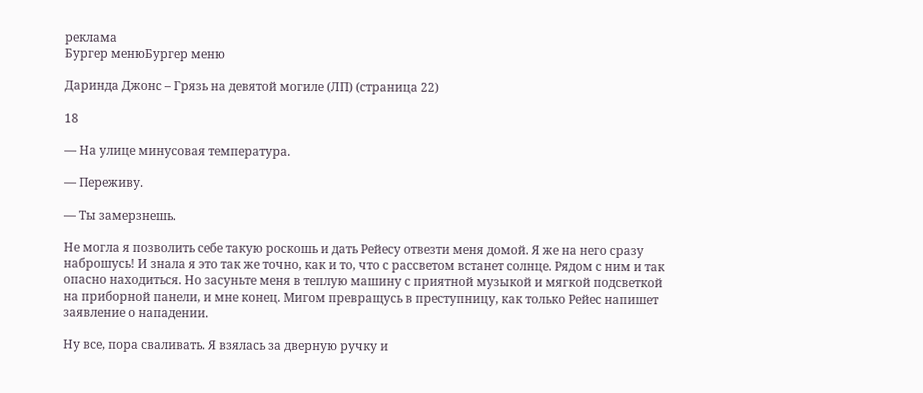реклама
Бургер менюБургер меню

Даринда Джонс – Грязь на девятой могиле (ЛП) (страница 22)

18

— На улице минусовая температура.

— Переживу.

— Ты замерзнешь.

Не могла я позволить себе такую роскошь и дать Рейесу отвезти меня домой. Я же на него сразу наброшусь! И знала я это так же точно, как и то, что с рассветом встанет солнце. Рядом с ним и так опасно находиться. Но засуньте меня в теплую машину с приятной музыкой и мягкой подсветкой на приборной панели, и мне конец. Мигом превращусь в преступницу, как только Рейес напишет заявление о нападении.

Ну все, пора сваливать. Я взялась за дверную ручку и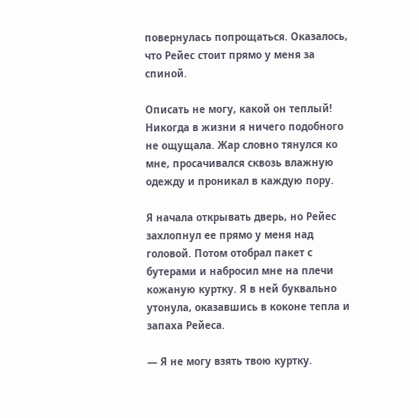повернулась попрощаться. Оказалось, что Рейес стоит прямо у меня за спиной.

Описать не могу, какой он теплый! Никогда в жизни я ничего подобного не ощущала. Жар словно тянулся ко мне, просачивался сквозь влажную одежду и проникал в каждую пору.

Я начала открывать дверь, но Рейес захлопнул ее прямо у меня над головой. Потом отобрал пакет с бутерами и набросил мне на плечи кожаную куртку. Я в ней буквально утонула, оказавшись в коконе тепла и запаха Рейеса.

— Я не могу взять твою куртку.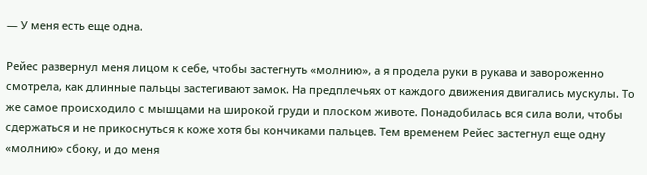— У меня есть еще одна.

Рейес развернул меня лицом к себе, чтобы застегнуть «молнию», а я продела руки в рукава и завороженно смотрела, как длинные пальцы застегивают замок. На предплечьях от каждого движения двигались мускулы. То же самое происходило с мышцами на широкой груди и плоском животе. Понадобилась вся сила воли, чтобы сдержаться и не прикоснуться к коже хотя бы кончиками пальцев. Тем временем Рейес застегнул еще одну «молнию» сбоку, и до меня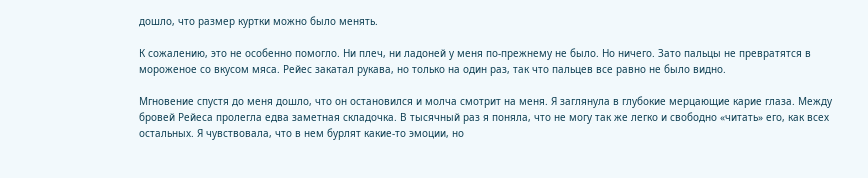дошло, что размер куртки можно было менять.

К сожалению, это не особенно помогло. Ни плеч, ни ладоней у меня по-прежнему не было. Но ничего. Зато пальцы не превратятся в мороженое со вкусом мяса. Рейес закатал рукава, но только на один раз, так что пальцев все равно не было видно.

Мгновение спустя до меня дошло, что он остановился и молча смотрит на меня. Я заглянула в глубокие мерцающие карие глаза. Между бровей Рейеса пролегла едва заметная складочка. В тысячный раз я поняла, что не могу так же легко и свободно «читать» его, как всех остальных. Я чувствовала, что в нем бурлят какие-то эмоции, но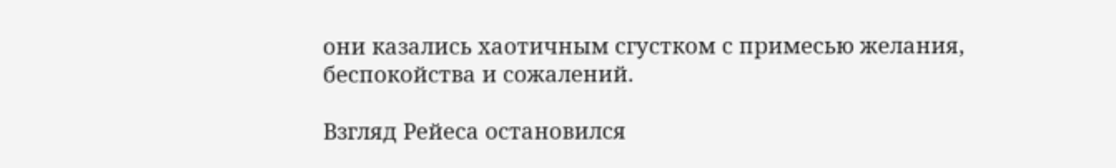они казались хаотичным сгустком с примесью желания, беспокойства и сожалений.

Взгляд Рейеса остановился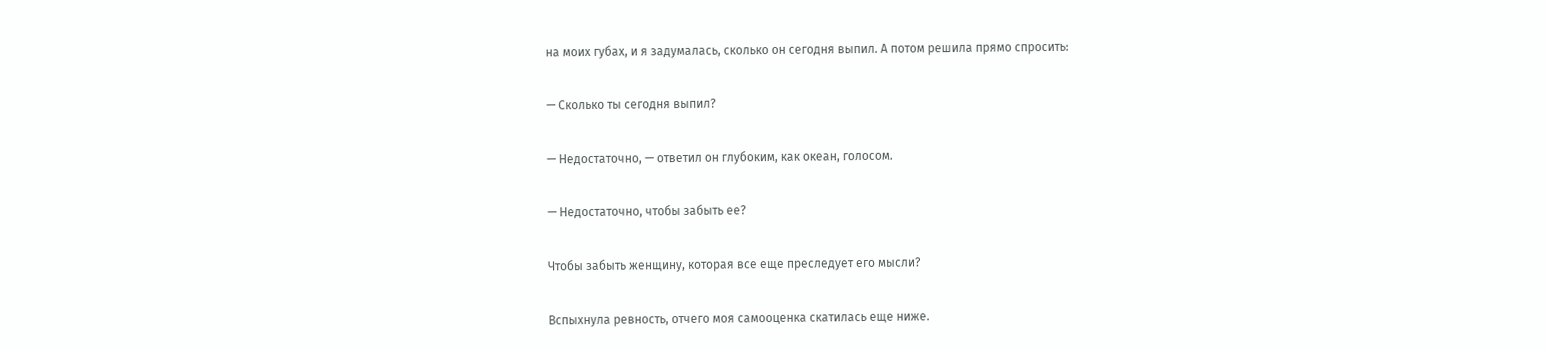на моих губах, и я задумалась, сколько он сегодня выпил. А потом решила прямо спросить:

— Сколько ты сегодня выпил?

— Недостаточно, — ответил он глубоким, как океан, голосом.

— Недостаточно, чтобы забыть ее?

Чтобы забыть женщину, которая все еще преследует его мысли?

Вспыхнула ревность, отчего моя самооценка скатилась еще ниже.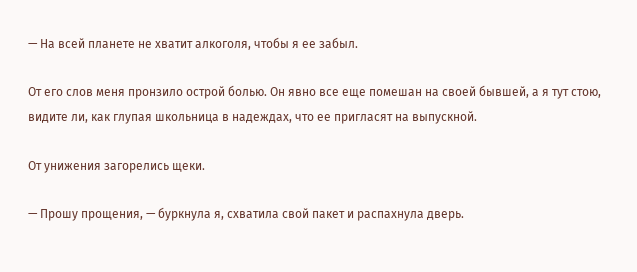— На всей планете не хватит алкоголя, чтобы я ее забыл.

От его слов меня пронзило острой болью. Он явно все еще помешан на своей бывшей, а я тут стою, видите ли, как глупая школьница в надеждах, что ее пригласят на выпускной.

От унижения загорелись щеки.

— Прошу прощения, — буркнула я, схватила свой пакет и распахнула дверь.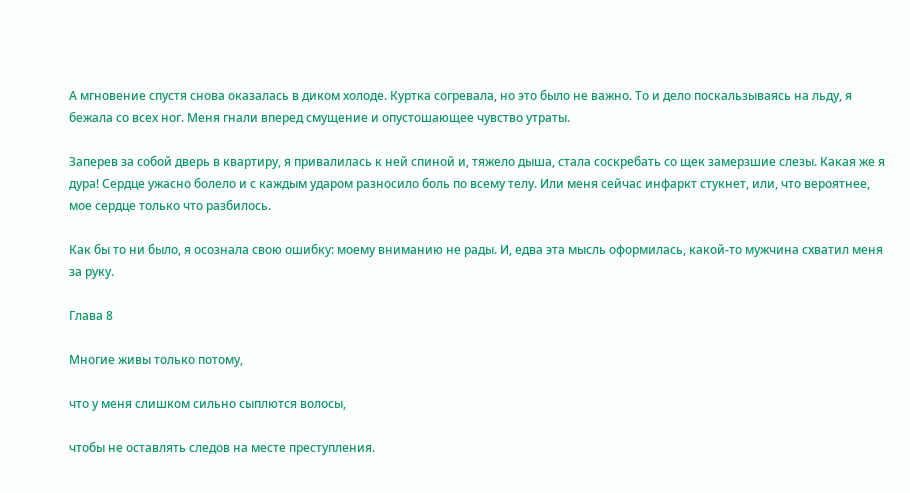А мгновение спустя снова оказалась в диком холоде. Куртка согревала, но это было не важно. То и дело поскальзываясь на льду, я бежала со всех ног. Меня гнали вперед смущение и опустошающее чувство утраты.

Заперев за собой дверь в квартиру, я привалилась к ней спиной и, тяжело дыша, стала соскребать со щек замерзшие слезы. Какая же я дура! Сердце ужасно болело и с каждым ударом разносило боль по всему телу. Или меня сейчас инфаркт стукнет, или, что вероятнее, мое сердце только что разбилось.

Как бы то ни было, я осознала свою ошибку: моему вниманию не рады. И, едва эта мысль оформилась, какой-то мужчина схватил меня за руку.

Глава 8

Многие живы только потому,

что у меня слишком сильно сыплются волосы,

чтобы не оставлять следов на месте преступления.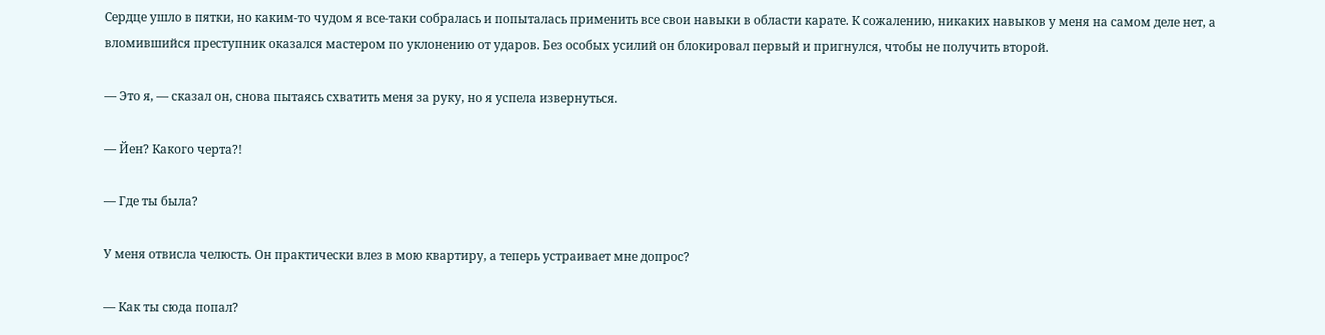Сердце ушло в пятки, но каким-то чудом я все-таки собралась и попыталась применить все свои навыки в области карате. К сожалению, никаких навыков у меня на самом деле нет, а вломившийся преступник оказался мастером по уклонению от ударов. Без особых усилий он блокировал первый и пригнулся, чтобы не получить второй.

— Это я, — сказал он, снова пытаясь схватить меня за руку, но я успела извернуться.

— Йен? Какого черта?!

— Где ты была?

У меня отвисла челюсть. Он практически влез в мою квартиру, а теперь устраивает мне допрос?

— Как ты сюда попал?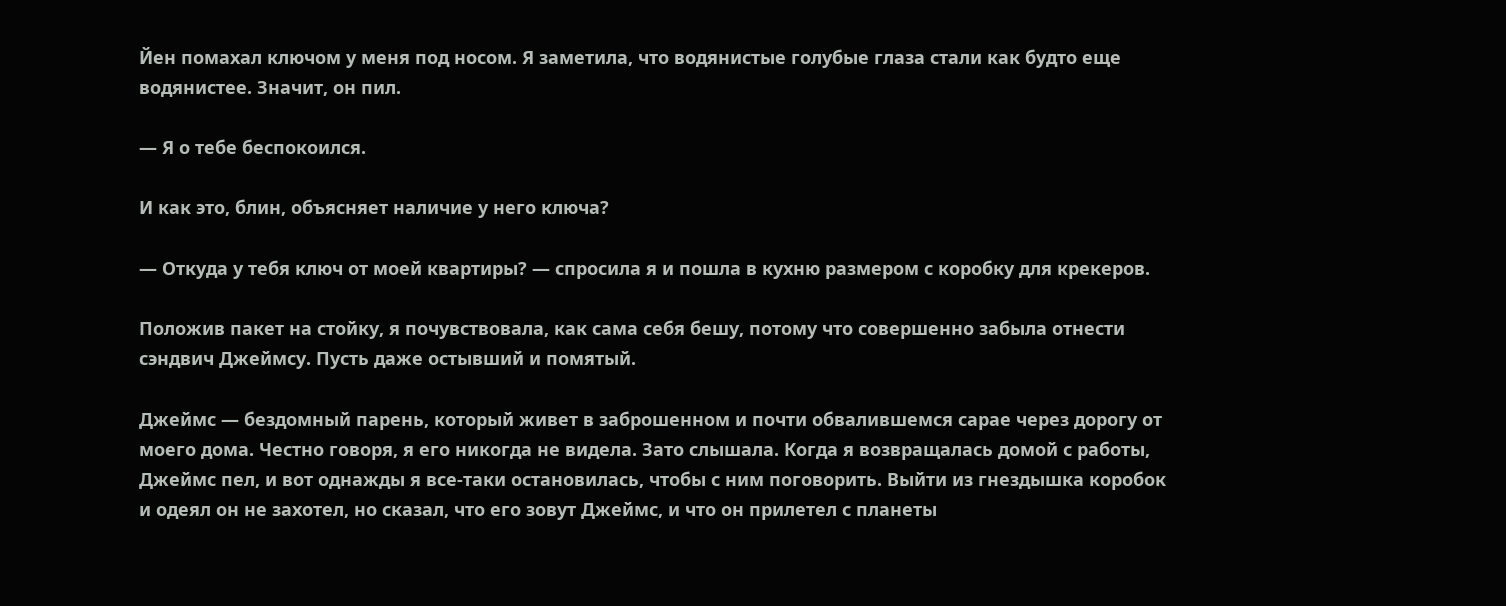Йен помахал ключом у меня под носом. Я заметила, что водянистые голубые глаза стали как будто еще водянистее. Значит, он пил.

— Я о тебе беспокоился.

И как это, блин, объясняет наличие у него ключа?

— Откуда у тебя ключ от моей квартиры? — спросила я и пошла в кухню размером с коробку для крекеров.

Положив пакет на стойку, я почувствовала, как сама себя бешу, потому что совершенно забыла отнести сэндвич Джеймсу. Пусть даже остывший и помятый.

Джеймс — бездомный парень, который живет в заброшенном и почти обвалившемся сарае через дорогу от моего дома. Честно говоря, я его никогда не видела. Зато слышала. Когда я возвращалась домой с работы, Джеймс пел, и вот однажды я все-таки остановилась, чтобы с ним поговорить. Выйти из гнездышка коробок и одеял он не захотел, но сказал, что его зовут Джеймс, и что он прилетел с планеты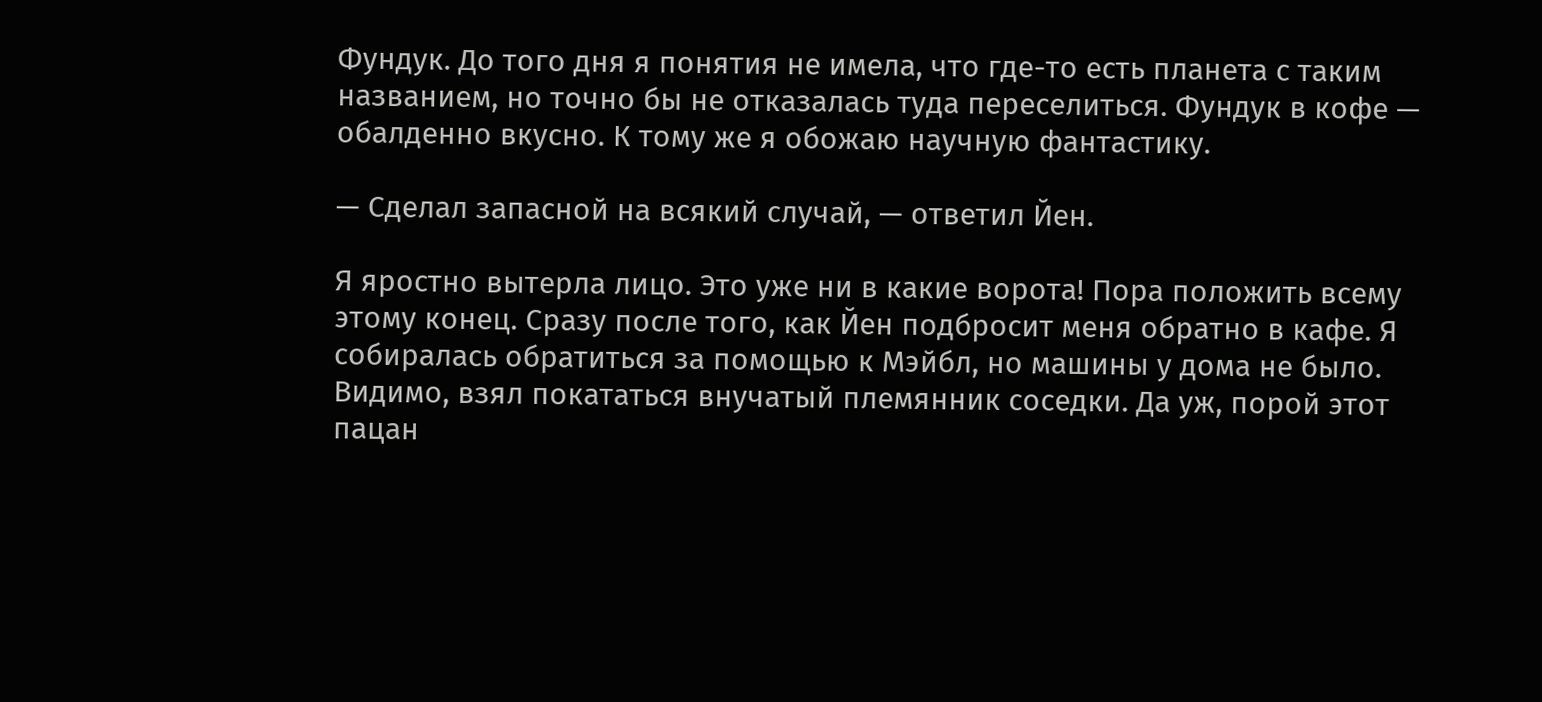Фундук. До того дня я понятия не имела, что где-то есть планета с таким названием, но точно бы не отказалась туда переселиться. Фундук в кофе — обалденно вкусно. К тому же я обожаю научную фантастику.

— Сделал запасной на всякий случай, — ответил Йен.

Я яростно вытерла лицо. Это уже ни в какие ворота! Пора положить всему этому конец. Сразу после того, как Йен подбросит меня обратно в кафе. Я собиралась обратиться за помощью к Мэйбл, но машины у дома не было. Видимо, взял покататься внучатый племянник соседки. Да уж, порой этот пацан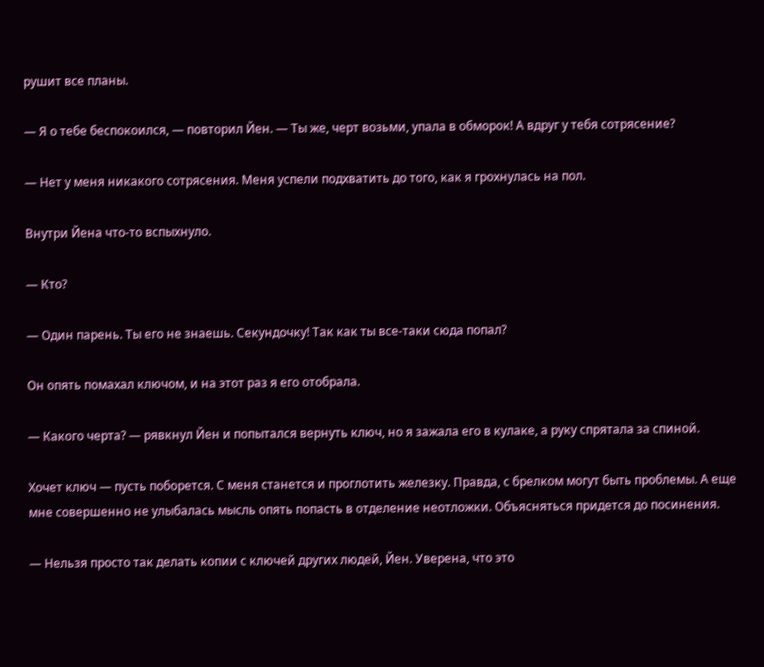рушит все планы.

— Я о тебе беспокоился, — повторил Йен. — Ты же, черт возьми, упала в обморок! А вдруг у тебя сотрясение?

— Нет у меня никакого сотрясения. Меня успели подхватить до того, как я грохнулась на пол.

Внутри Йена что-то вспыхнуло.

— Кто?

— Один парень. Ты его не знаешь. Секундочку! Так как ты все-таки сюда попал?

Он опять помахал ключом, и на этот раз я его отобрала.

— Какого черта? — рявкнул Йен и попытался вернуть ключ, но я зажала его в кулаке, а руку спрятала за спиной.

Хочет ключ — пусть поборется. С меня станется и проглотить железку. Правда, с брелком могут быть проблемы. А еще мне совершенно не улыбалась мысль опять попасть в отделение неотложки. Объясняться придется до посинения.

— Нельзя просто так делать копии с ключей других людей, Йен. Уверена, что это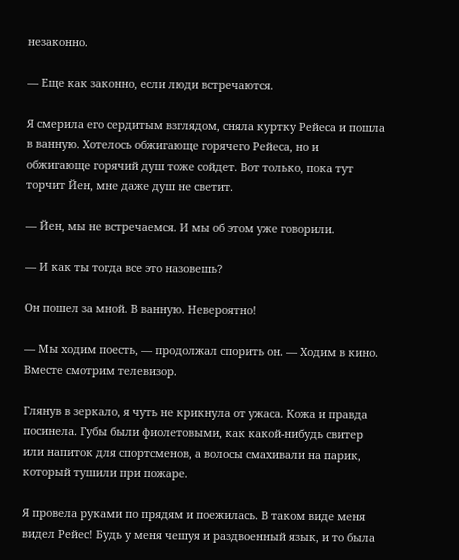незаконно.

— Еще как законно, если люди встречаются.

Я смерила его сердитым взглядом, сняла куртку Рейеса и пошла в ванную. Хотелось обжигающе горячего Рейеса, но и обжигающе горячий душ тоже сойдет. Вот только, пока тут торчит Йен, мне даже душ не светит.

— Йен, мы не встречаемся. И мы об этом уже говорили.

— И как ты тогда все это назовешь?

Он пошел за мной. В ванную. Невероятно!

— Мы ходим поесть, — продолжал спорить он. — Ходим в кино. Вместе смотрим телевизор.

Глянув в зеркало, я чуть не крикнула от ужаса. Кожа и правда посинела. Губы были фиолетовыми, как какой-нибудь свитер или напиток для спортсменов, а волосы смахивали на парик, который тушили при пожаре.

Я провела руками по прядям и поежилась. В таком виде меня видел Рейес! Будь у меня чешуя и раздвоенный язык, и то была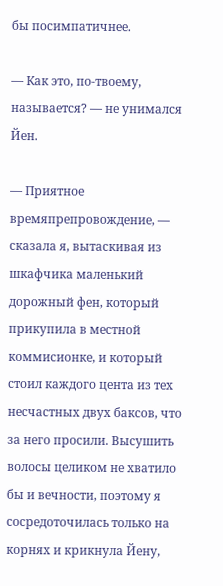бы посимпатичнее.

— Как это, по-твоему, называется? — не унимался Йен.

— Приятное времяпрепровождение, — сказала я, вытаскивая из шкафчика маленький дорожный фен, который прикупила в местной коммисионке, и который стоил каждого цента из тех несчастных двух баксов, что за него просили. Высушить волосы целиком не хватило бы и вечности, поэтому я сосредоточилась только на корнях и крикнула Йену,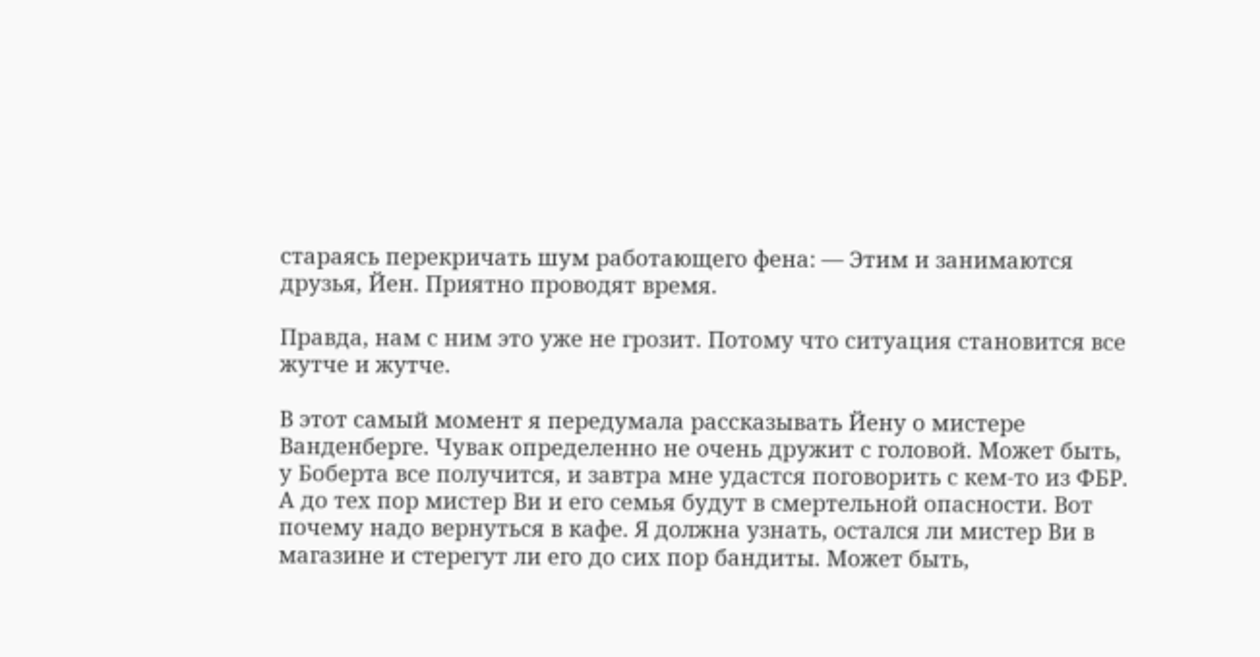стараясь перекричать шум работающего фена: — Этим и занимаются друзья, Йен. Приятно проводят время.

Правда, нам с ним это уже не грозит. Потому что ситуация становится все жутче и жутче.

В этот самый момент я передумала рассказывать Йену о мистере Ванденберге. Чувак определенно не очень дружит с головой. Может быть, у Боберта все получится, и завтра мне удастся поговорить с кем-то из ФБР. А до тех пор мистер Ви и его семья будут в смертельной опасности. Вот почему надо вернуться в кафе. Я должна узнать, остался ли мистер Ви в магазине и стерегут ли его до сих пор бандиты. Может быть,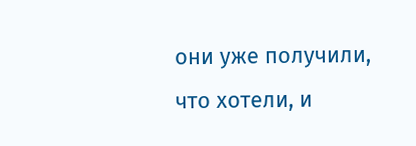они уже получили, что хотели, и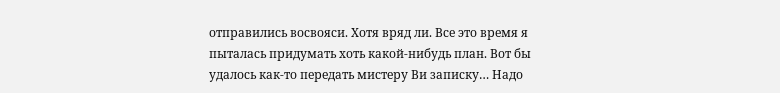отправились восвояси. Хотя вряд ли. Все это время я пыталась придумать хоть какой-нибудь план. Вот бы удалось как-то передать мистеру Ви записку… Надо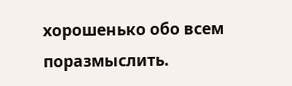хорошенько обо всем поразмыслить.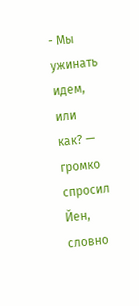- Мы ужинать идем, или как? — громко спросил Йен, словно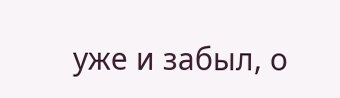уже и забыл, о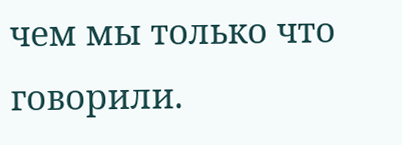чем мы только что говорили.